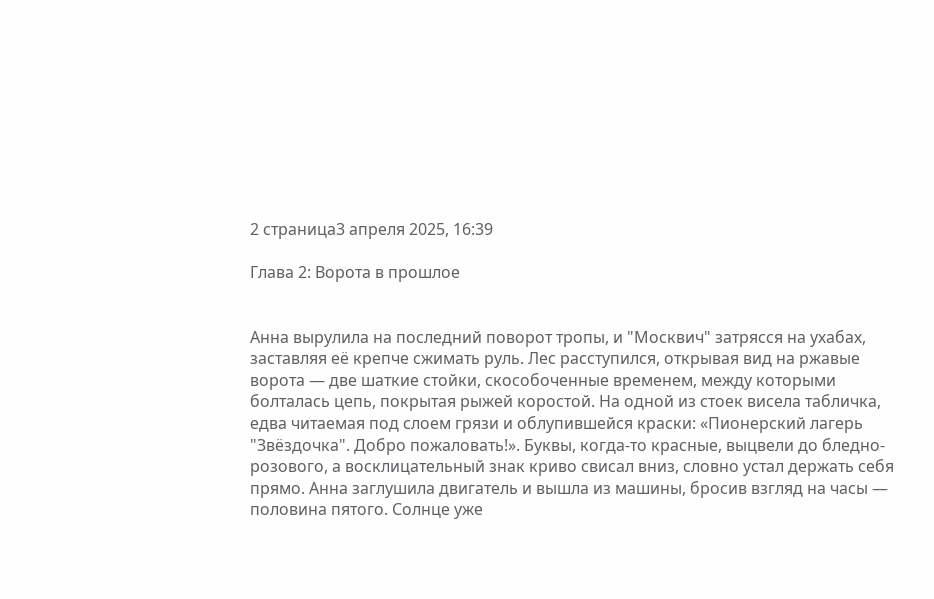2 страница3 апреля 2025, 16:39

Глава 2: Ворота в прошлое


Анна вырулила на последний поворот тропы, и "Москвич" затрясся на ухабах, заставляя её крепче сжимать руль. Лес расступился, открывая вид на ржавые ворота — две шаткие стойки, скособоченные временем, между которыми болталась цепь, покрытая рыжей коростой. На одной из стоек висела табличка, едва читаемая под слоем грязи и облупившейся краски: «Пионерский лагерь "Звёздочка". Добро пожаловать!». Буквы, когда-то красные, выцвели до бледно-розового, а восклицательный знак криво свисал вниз, словно устал держать себя прямо. Анна заглушила двигатель и вышла из машины, бросив взгляд на часы — половина пятого. Солнце уже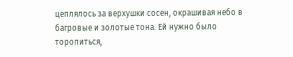цеплялось за верхушки сосен, окрашивая небо в багровые и золотые тона. Ей нужно было торопиться,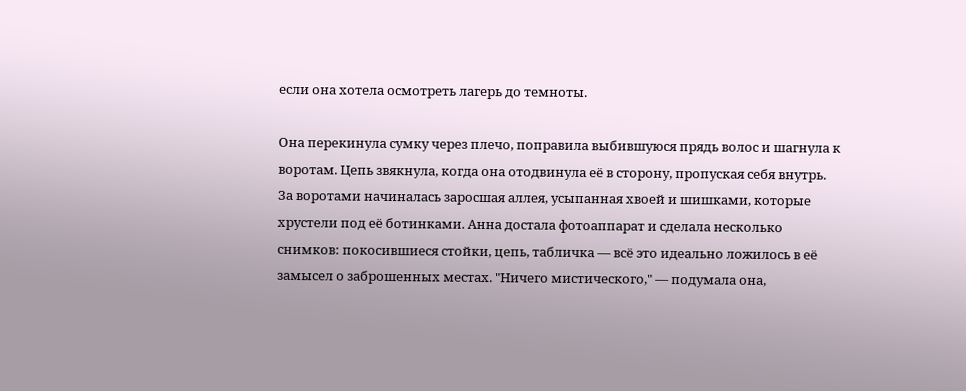если она хотела осмотреть лагерь до темноты.

Она перекинула сумку через плечо, поправила выбившуюся прядь волос и шагнула к воротам. Цепь звякнула, когда она отодвинула её в сторону, пропуская себя внутрь. За воротами начиналась заросшая аллея, усыпанная хвоей и шишками, которые хрустели под её ботинками. Анна достала фотоаппарат и сделала несколько снимков: покосившиеся стойки, цепь, табличка — всё это идеально ложилось в её замысел о заброшенных местах. "Ничего мистического," — подумала она,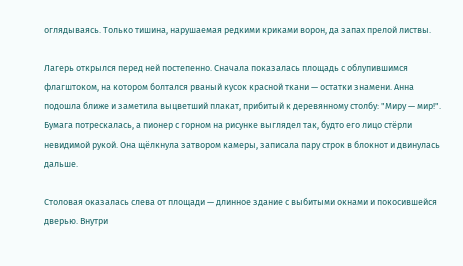оглядываясь. Только тишина, нарушаемая редкими криками ворон, да запах прелой листвы.

Лагерь открылся перед ней постепенно. Сначала показалась площадь с облупившимся флагштоком, на котором болтался рваный кусок красной ткани — остатки знамени. Анна подошла ближе и заметила выцветший плакат, прибитый к деревянному столбу: "Миру — мир!". Бумага потрескалась, а пионер с горном на рисунке выглядел так, будто его лицо стёрли невидимой рукой. Она щёлкнула затвором камеры, записала пару строк в блокнот и двинулась дальше.

Столовая оказалась слева от площади — длинное здание с выбитыми окнами и покосившейся дверью. Внутри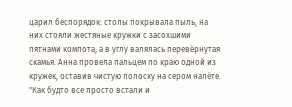царил беспорядок: столы покрывала пыль, на них стояли жестяные кружки с засохшими пятнами компота, а в углу валялась перевёрнутая скамья. Анна провела пальцем по краю одной из кружек, оставив чистую полоску на сером налёте. "Как будто все просто встали и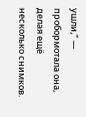ушли," — пробормотала она, делая ещё несколько снимков.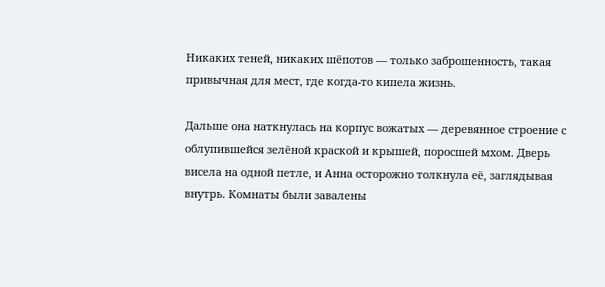Никаких теней, никаких шёпотов — только заброшенность, такая привычная для мест, где когда-то кипела жизнь.

Дальше она наткнулась на корпус вожатых — деревянное строение с облупившейся зелёной краской и крышей, поросшей мхом. Дверь висела на одной петле, и Анна осторожно толкнула её, заглядывая внутрь. Комнаты были завалены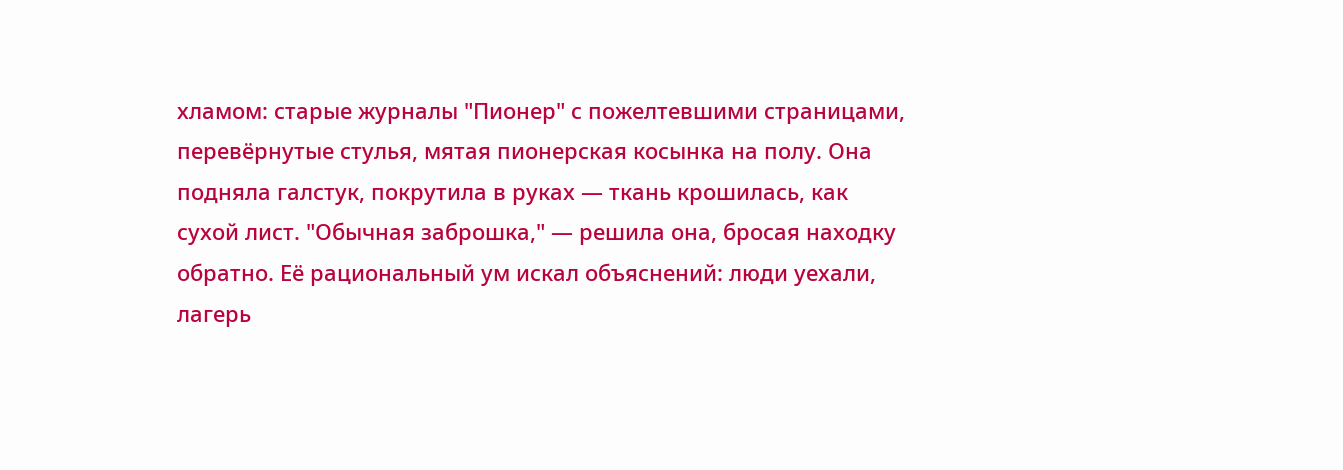хламом: старые журналы "Пионер" с пожелтевшими страницами, перевёрнутые стулья, мятая пионерская косынка на полу. Она подняла галстук, покрутила в руках — ткань крошилась, как сухой лист. "Обычная заброшка," — решила она, бросая находку обратно. Её рациональный ум искал объяснений: люди уехали, лагерь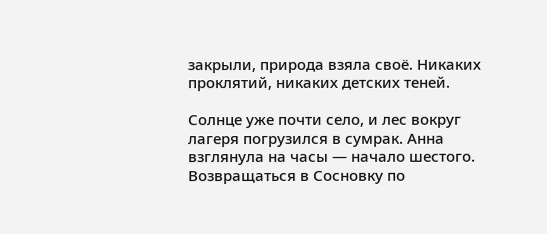закрыли, природа взяла своё. Никаких проклятий, никаких детских теней.

Солнце уже почти село, и лес вокруг лагеря погрузился в сумрак. Анна взглянула на часы — начало шестого. Возвращаться в Сосновку по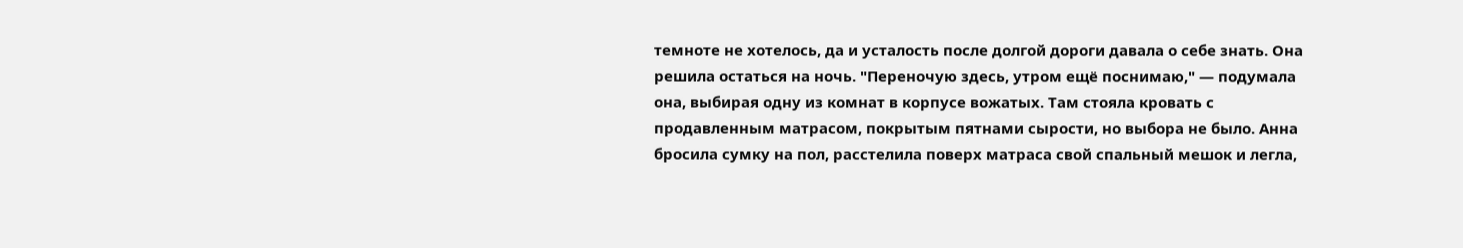темноте не хотелось, да и усталость после долгой дороги давала о себе знать. Она решила остаться на ночь. "Переночую здесь, утром ещё поснимаю," — подумала она, выбирая одну из комнат в корпусе вожатых. Там стояла кровать с продавленным матрасом, покрытым пятнами сырости, но выбора не было. Анна бросила сумку на пол, расстелила поверх матраса свой спальный мешок и легла,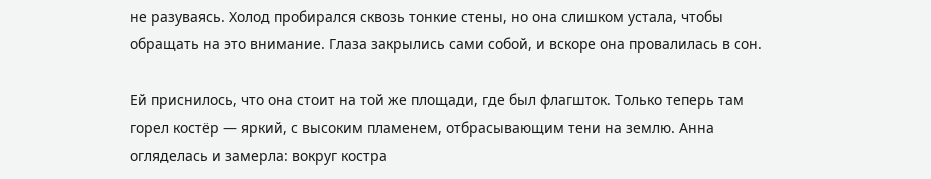не разуваясь. Холод пробирался сквозь тонкие стены, но она слишком устала, чтобы обращать на это внимание. Глаза закрылись сами собой, и вскоре она провалилась в сон.

Ей приснилось, что она стоит на той же площади, где был флагшток. Только теперь там горел костёр — яркий, с высоким пламенем, отбрасывающим тени на землю. Анна огляделась и замерла: вокруг костра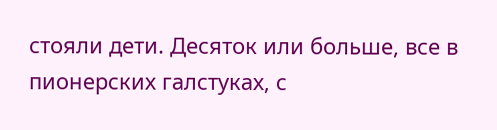стояли дети. Десяток или больше, все в пионерских галстуках, с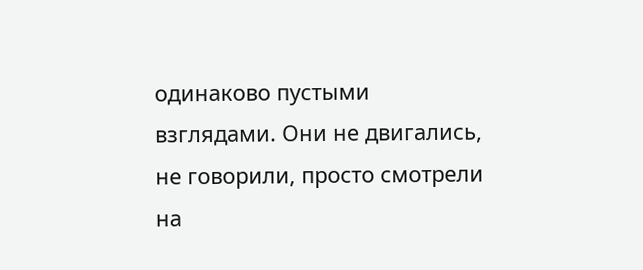одинаково пустыми взглядами. Они не двигались, не говорили, просто смотрели на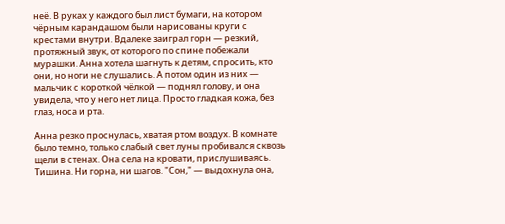неё. В руках у каждого был лист бумаги, на котором чёрным карандашом были нарисованы круги с крестами внутри. Вдалеке заиграл горн — резкий, протяжный звук, от которого по спине побежали мурашки. Анна хотела шагнуть к детям, спросить, кто они, но ноги не слушались. А потом один из них — мальчик с короткой чёлкой — поднял голову, и она увидела, что у него нет лица. Просто гладкая кожа, без глаз, носа и рта.

Анна резко проснулась, хватая ртом воздух. В комнате было темно, только слабый свет луны пробивался сквозь щели в стенах. Она села на кровати, прислушиваясь. Тишина. Ни горна, ни шагов. "Сон," — выдохнула она,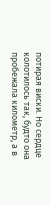потирая виски. Но сердце колотилось так, будто она пробежала километр, а в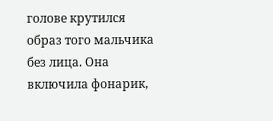голове крутился образ того мальчика без лица. Она включила фонарик,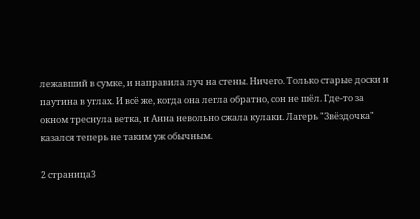лежавший в сумке, и направила луч на стены. Ничего. Только старые доски и паутина в углах. И всё же, когда она легла обратно, сон не шёл. Где-то за окном треснула ветка, и Анна невольно сжала кулаки. Лагерь "Звёздочка" казался теперь не таким уж обычным.

2 страница3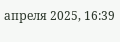апреля 2025, 16:39